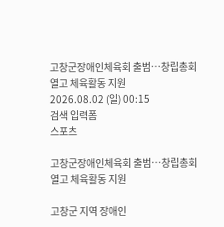고창군장애인체육회 출범…창립총회 열고 체육활동 지원
2026.08.02 (일) 00:15
검색 입력폼
스포츠

고창군장애인체육회 출범…창립총회 열고 체육활동 지원

고창군 지역 장애인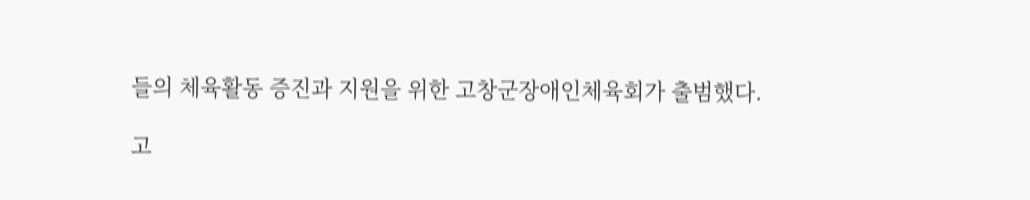들의 체육활동 증진과 지원을 위한 고창군장애인체육회가 출범했다.

고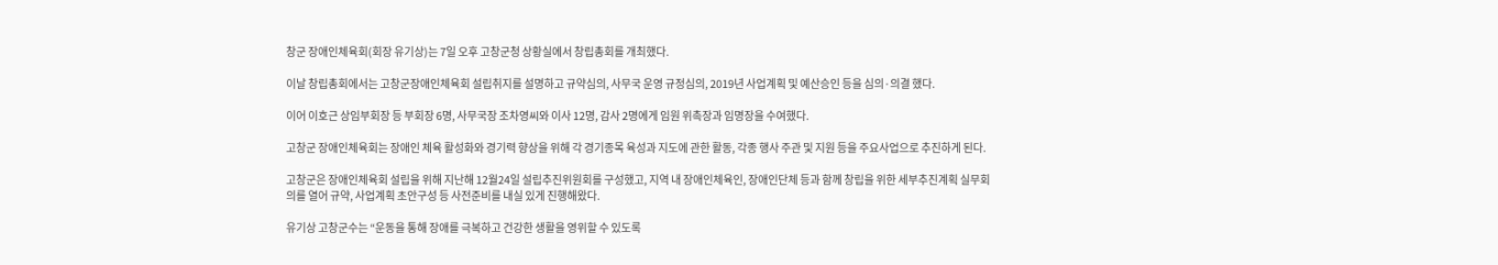창군 장애인체육회(회장 유기상)는 7일 오후 고창군청 상황실에서 창립총회를 개최했다.

이날 창립총회에서는 고창군장애인체육회 설립취지를 설명하고 규약심의, 사무국 운영 규정심의, 2019년 사업계획 및 예산승인 등을 심의·의결 했다.

이어 이호근 상임부회장 등 부회장 6명, 사무국장 조차영씨와 이사 12명, 감사 2명에게 임원 위촉장과 임명장을 수여했다.

고창군 장애인체육회는 장애인 체육 활성화와 경기력 향상을 위해 각 경기종목 육성과 지도에 관한 활동, 각종 행사 주관 및 지원 등을 주요사업으로 추진하게 된다.

고창군은 장애인체육회 설립을 위해 지난해 12월24일 설립추진위원회를 구성했고, 지역 내 장애인체육인, 장애인단체 등과 함께 창립을 위한 세부추진계획 실무회의를 열어 규약, 사업계획 초안구성 등 사전준비를 내실 있게 진행해왔다.

유기상 고창군수는 “운동을 통해 장애를 극복하고 건강한 생활을 영위할 수 있도록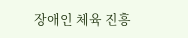장애인 체육 진흥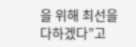을 위해 최선을 다하겠다”고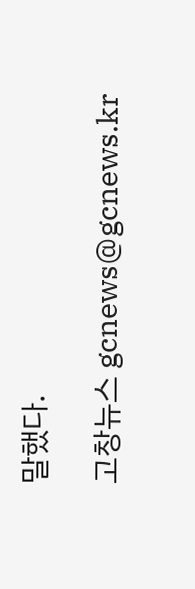말했다.

고창뉴스 gcnews@gcnews.kr